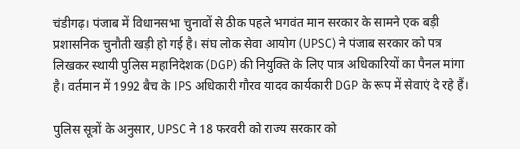चंडीगढ़। पंजाब में विधानसभा चुनावों से ठीक पहले भगवंत मान सरकार के सामने एक बड़ी प्रशासनिक चुनौती खड़ी हो गई है। संघ लोक सेवा आयोग (UPSC) ने पंजाब सरकार को पत्र लिखकर स्थायी पुलिस महानिदेशक (DGP) की नियुक्ति के लिए पात्र अधिकारियों का पैनल मांगा है। वर्तमान में 1992 बैच के IPS अधिकारी गौरव यादव कार्यकारी DGP के रूप में सेवाएं दे रहे हैं।

पुलिस सूत्रों के अनुसार, UPSC ने 18 फरवरी को राज्य सरकार को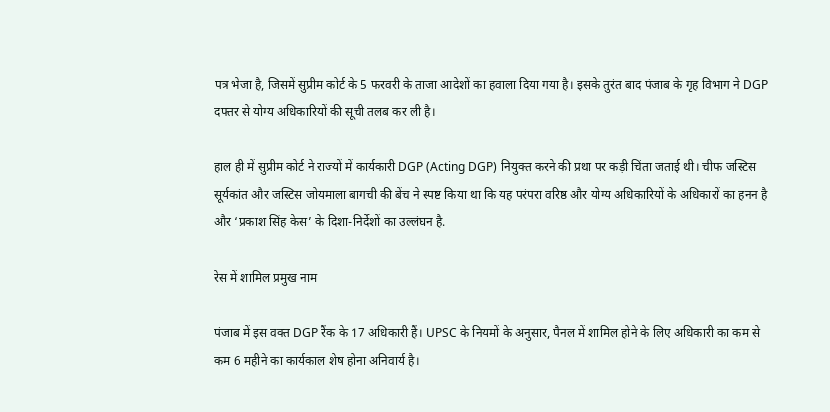पत्र भेजा है, जिसमें सुप्रीम कोर्ट के 5 फरवरी के ताजा आदेशों का हवाला दिया गया है। इसके तुरंत बाद पंजाब के गृह विभाग ने DGP दफ्तर से योग्य अधिकारियों की सूची तलब कर ली है।

हाल ही में सुप्रीम कोर्ट ने राज्यों में कार्यकारी DGP (Acting DGP) नियुक्त करने की प्रथा पर कड़ी चिंता जताई थी। चीफ जस्टिस सूर्यकांत और जस्टिस जोयमाला बागची की बेंच ने स्पष्ट किया था कि यह परंपरा वरिष्ठ और योग्य अधिकारियों के अधिकारों का हनन है और ‘प्रकाश सिंह केस’ के दिशा-निर्देशों का उल्लंघन है.

रेस में शामिल प्रमुख नाम

पंजाब में इस वक्त DGP रैंक के 17 अधिकारी हैं। UPSC के नियमों के अनुसार, पैनल में शामिल होने के लिए अधिकारी का कम से कम 6 महीने का कार्यकाल शेष होना अनिवार्य है।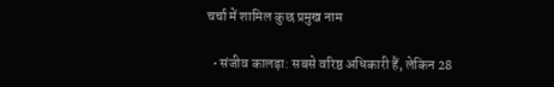चर्चा में शामिल कुछ प्रमुख नाम

  • संजीव कालड़ा: सबसे वरिष्ठ अधिकारी हैं, लेकिन 28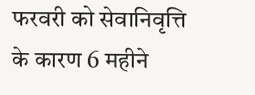फरवरी को सेवानिवृत्ति के कारण 6 महीने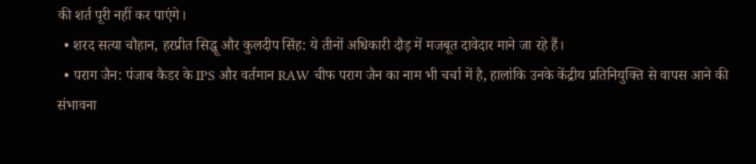की शर्त पूरी नहीं कर पाएंगे।
  • शरद सत्या चौहान, हरप्रीत सिद्धू और कुलदीप सिंह: ये तीनों अधिकारी दौड़ में मजबूत दावेदार माने जा रहे हैं।
  • पराग जैन: पंजाब कैडर के IPS और वर्तमान RAW चीफ पराग जैन का नाम भी चर्चा में है, हालांकि उनके केंद्रीय प्रतिनियुक्ति से वापस आने की संभावना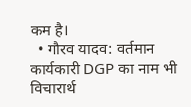कम है।
  • गौरव यादव: वर्तमान कार्यकारी DGP का नाम भी विचारार्थ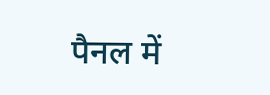पैनल में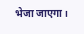भेजा जाएगा।